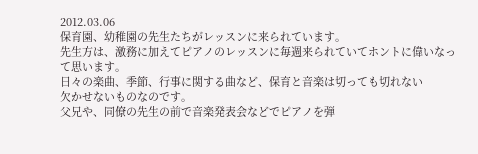2012.03.06
保育園、幼稚園の先生たちがレッスンに来られています。
先生方は、激務に加えてピアノのレッスンに毎週来られていてホントに偉いなっ
て思います。
日々の楽曲、季節、行事に関する曲など、保育と音楽は切っても切れない
欠かせないものなのです。
父兄や、同僚の先生の前で音楽発表会などでピアノを弾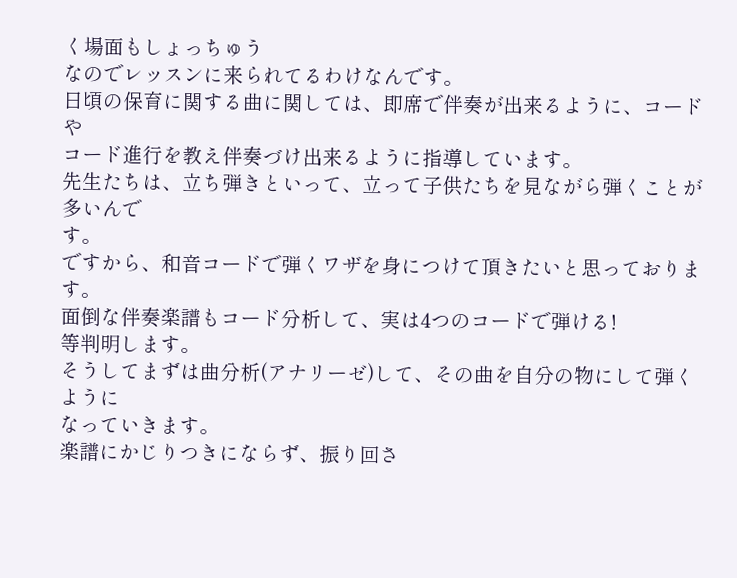く場面もしょっちゅう
なのでレッスンに来られてるわけなんです。
日頃の保育に関する曲に関しては、即席で伴奏が出来るように、コードや
コード進行を教え伴奏づけ出来るように指導しています。
先生たちは、立ち弾きといって、立って子供たちを見ながら弾くことが多いんで
す。
ですから、和音コードで弾くワザを身につけて頂きたいと思っております。
面倒な伴奏楽譜もコード分析して、実は4つのコードで弾ける!
等判明します。
そうしてまずは曲分析(アナリーゼ)して、その曲を自分の物にして弾くように
なっていきます。
楽譜にかじりつきにならず、振り回さ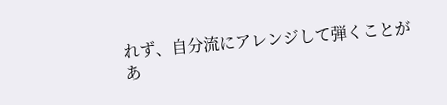れず、自分流にアレンジして弾くことが
あ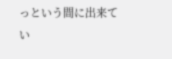っという間に出来てい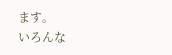ます。
いろんな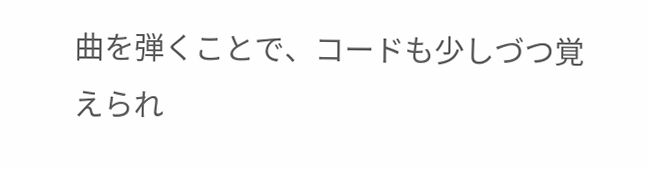曲を弾くことで、コードも少しづつ覚えられ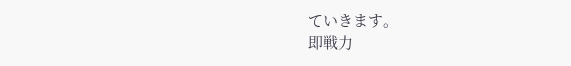ていきます。
即戦力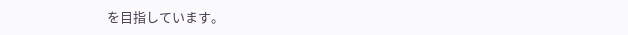を目指しています。